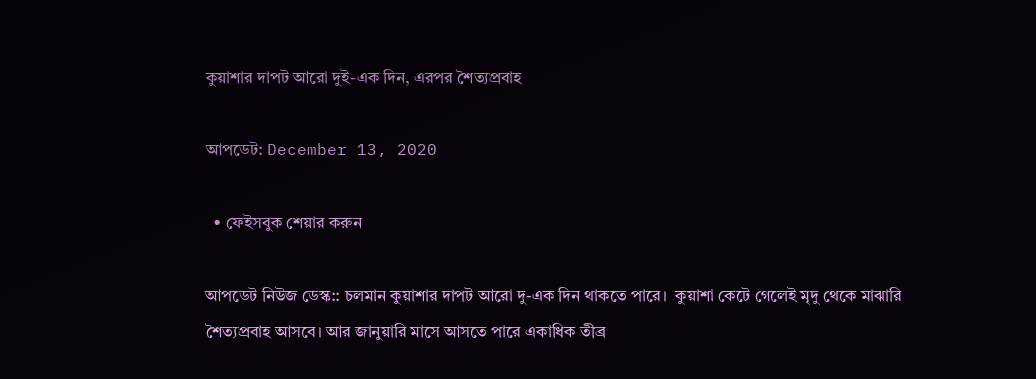কুয়াশার দাপট আরো দুই-এক দিন, এরপর শৈত্যপ্রবাহ

আপডেট: December 13, 2020

  • ফেইসবুক শেয়ার করুন

আপডেট নিউজ ডেস্ক:: চলমান কুয়াশার দাপট আরো দু-এক দিন থাকতে পারে।  কুয়াশা কেটে গেলেই মৃদু থেকে মাঝারি শৈত্যপ্রবাহ আসবে। আর জানুয়ারি মাসে আসতে পারে একাধিক তীব্র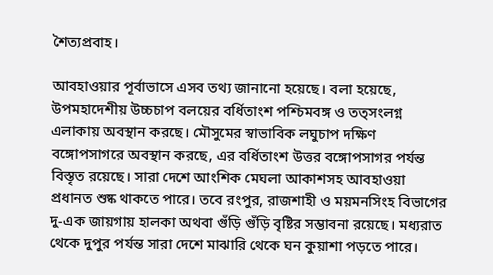শৈত্যপ্রবাহ।

আবহাওয়ার পূর্বাভাসে এসব তথ্য জানানো হয়েছে। বলা হয়েছে, উপমহাদেশীয় উচ্চচাপ বলয়ের বর্ধিতাংশ পশ্চিমবঙ্গ ও তত্সংলগ্ন এলাকায় অবস্থান করছে। মৌসুমের স্বাভাবিক লঘুচাপ দক্ষিণ বঙ্গোপসাগরে অবস্থান করছে, এর বর্ধিতাংশ উত্তর বঙ্গোপসাগর পর্যন্ত বিস্তৃত রয়েছে। সারা দেশে আংশিক মেঘলা আকাশসহ আবহাওয়া প্রধানত শুষ্ক থাকতে পারে। তবে রংপুর, রাজশাহী ও ময়মনসিংহ বিভাগের দু-এক জায়গায় হালকা অথবা গুঁড়ি গুঁড়ি বৃষ্টির সম্ভাবনা রয়েছে। মধ্যরাত থেকে দুপুর পর্যন্ত সারা দেশে মাঝারি থেকে ঘন কুয়াশা পড়তে পারে।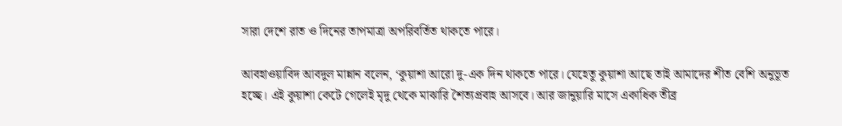সারা দেশে রাত ও দিনের তাপমাত্রা অপরিবর্তিত থাকতে পারে।

আবহাওয়াবিদ আবদুল মান্নান বলেন, ‘কুয়াশা আরো দু-এক দিন থাকতে পারে। যেহেতু কুয়াশা আছে তাই আমাদের শীত বেশি অনুভূত হচ্ছে। এই কুয়াশা কেটে গেলেই মৃদু থেকে মাঝারি শৈত্যপ্রবাহ আসবে। আর জানুয়ারি মাসে একাধিক তীব্র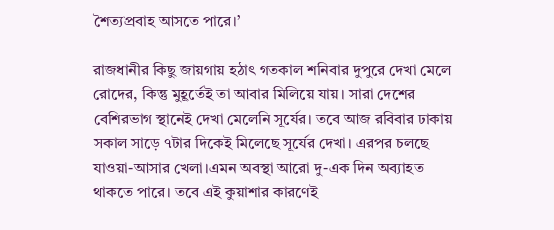শৈত্যপ্রবাহ আসতে পারে।’

রাজধানীর কিছু জায়গায় হঠাৎ গতকাল শনিবার দুপুরে দেখা মেলে রোদের, কিন্তু মুহূর্তেই তা আবার মিলিয়ে যায়। সারা দেশের বেশিরভাগ স্থানেই দেখা মেলেনি সূর্যের। তবে আজ রবিবার ঢাকায় সকাল সাড়ে ৭টার দিকেই মিলেছে সূর্যের দেখা। এরপর চলছে যাওয়া-আসার খেলা।এমন অবস্থা আরো দু-এক দিন অব্যাহত থাকতে পারে। তবে এই কুয়াশার কারণেই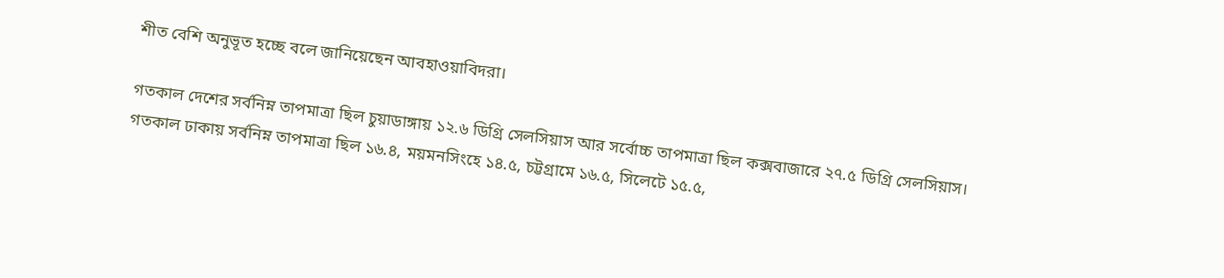শীত বেশি অনুভূত হচ্ছে বলে জানিয়েছেন আবহাওয়াবিদরা।

গতকাল দেশের সর্বনিম্ন তাপমাত্রা ছিল চুয়াডাঙ্গায় ১২.৬ ডিগ্রি সেলসিয়াস আর সর্বোচ্চ তাপমাত্রা ছিল কক্সবাজারে ২৭.৫ ডিগ্রি সেলসিয়াস। গতকাল ঢাকায় সর্বনিম্ন তাপমাত্রা ছিল ১৬.৪, ময়মনসিংহে ১৪.৫, চট্টগ্রামে ১৬.৫, সিলেটে ১৫.৫,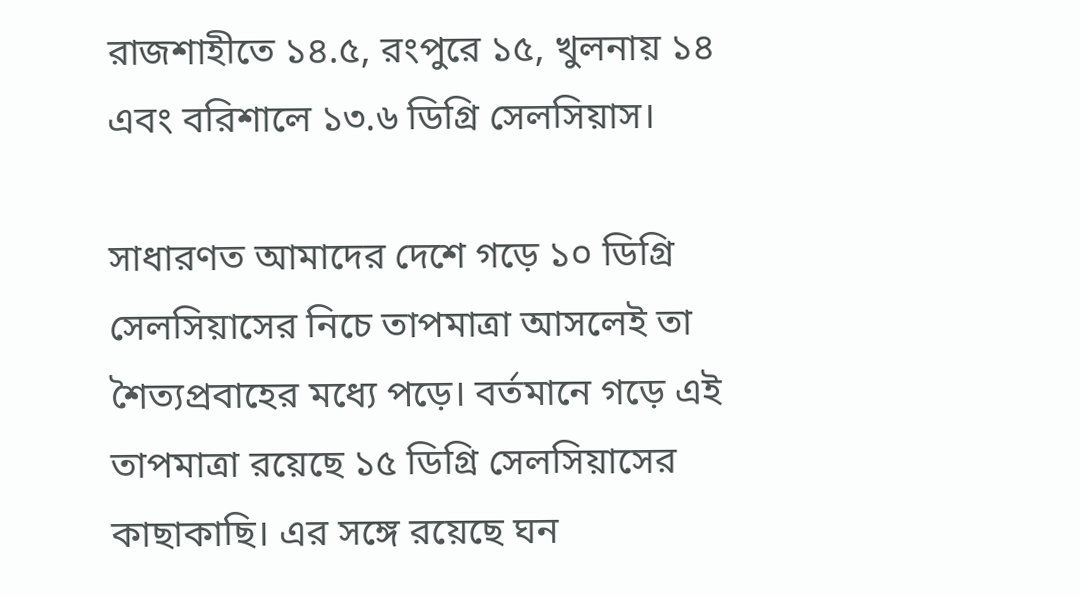রাজশাহীতে ১৪.৫, রংপুরে ১৫, খুলনায় ১৪ এবং বরিশালে ১৩.৬ ডিগ্রি সেলসিয়াস।

সাধারণত আমাদের দেশে গড়ে ১০ ডিগ্রি সেলসিয়াসের নিচে তাপমাত্রা আসলেই তা শৈত্যপ্রবাহের মধ্যে পড়ে। বর্তমানে গড়ে এই তাপমাত্রা রয়েছে ১৫ ডিগ্রি সেলসিয়াসের কাছাকাছি। এর সঙ্গে রয়েছে ঘন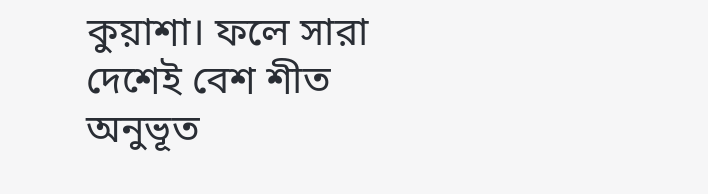কুয়াশা। ফলে সারা দেশেই বেশ শীত অনুভূত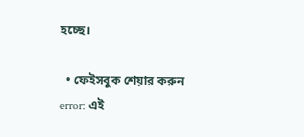হচ্ছে।

  • ফেইসবুক শেয়ার করুন
error: এই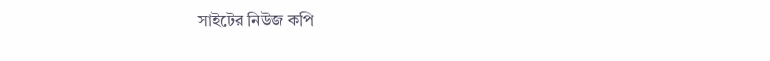সাইটের নিউজ কপি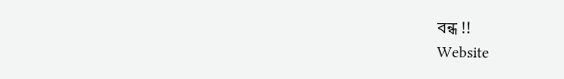বন্ধ !!
Website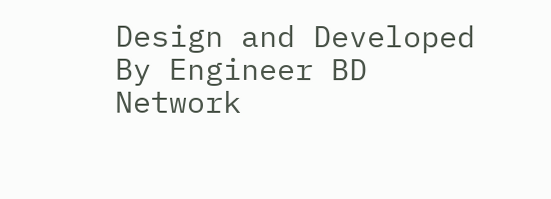Design and Developed By Engineer BD Network